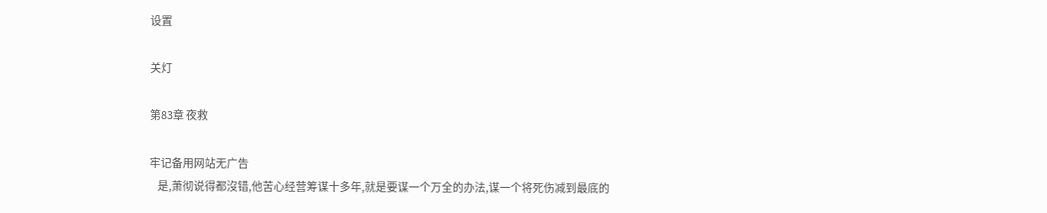设置

关灯

第83章 夜救

牢记备用网站无广告
    是,萧彻说得都沒错,他苦心经营筹谋十多年,就是要谋一个万全的办法,谋一个将死伤减到最底的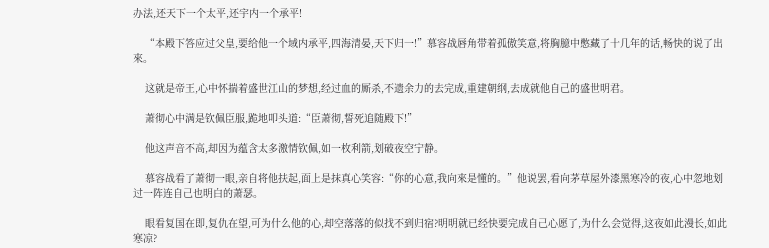办法,还天下一个太平,还宇内一个承平!

    “本殿下答应过父皇,要给他一个域内承平,四海清晏,天下归一!”慕容战唇角带着孤傲笑意,将胸臆中憋藏了十几年的话,畅快的说了出來。

    这就是帝王,心中怀揣着盛世江山的梦想,经过血的厮杀,不遗余力的去完成,重建朝纲,去成就他自己的盛世明君。

    萧彻心中满是钦佩臣服,跪地叩头道:“臣萧彻,誓死追随殿下!”

    他这声音不高,却因为蕴含太多激情钦佩,如一枚利箭,划破夜空宁静。

    慕容战看了萧彻一眼,亲自将他扶起,面上是抹真心笑容:“你的心意,我向來是懂的。”他说罢,看向茅草屋外漆黑寒冷的夜,心中忽地划过一阵连自己也明白的萧瑟。

    眼看复国在即,复仇在望,可为什么他的心,却空落落的似找不到归宿?明明就已经快要完成自己心愿了,为什么会觉得,这夜如此漫长,如此寒凉?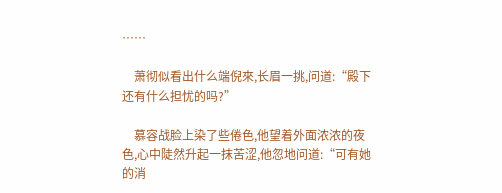……

    萧彻似看出什么端倪來,长眉一挑,问道:“殿下还有什么担忧的吗?”

    慕容战脸上染了些倦色,他望着外面浓浓的夜色,心中陡然升起一抹苦涩,他忽地问道:“可有她的消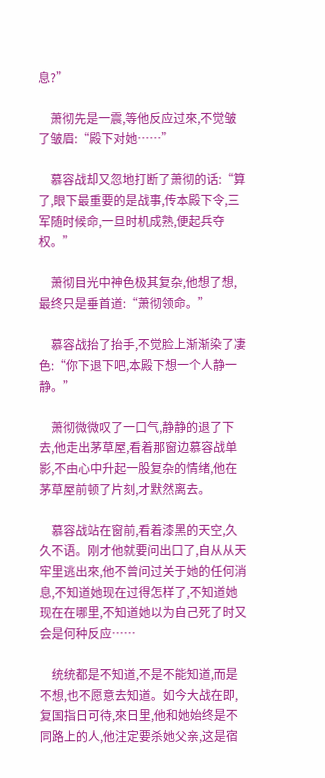息?”

    萧彻先是一震,等他反应过來,不觉皱了皱眉:“殿下对她……”

    慕容战却又忽地打断了萧彻的话:“算了,眼下最重要的是战事,传本殿下令,三军随时候命,一旦时机成熟,便起兵夺权。”

    萧彻目光中神色极其复杂,他想了想,最终只是垂首道:“萧彻领命。”

    慕容战抬了抬手,不觉脸上渐渐染了凄色:“你下退下吧,本殿下想一个人静一静。”

    萧彻微微叹了一口气,静静的退了下去,他走出茅草屋,看着那窗边慕容战单影,不由心中升起一股复杂的情绪,他在茅草屋前顿了片刻,才默然离去。

    慕容战站在窗前,看着漆黑的天空,久久不语。刚才他就要问出口了,自从从天牢里逃出來,他不曾问过关于她的任何消息,不知道她现在过得怎样了,不知道她现在在哪里,不知道她以为自己死了时又会是何种反应……

    统统都是不知道,不是不能知道,而是不想,也不愿意去知道。如今大战在即,复国指日可待,來日里,他和她始终是不同路上的人,他注定要杀她父亲,这是宿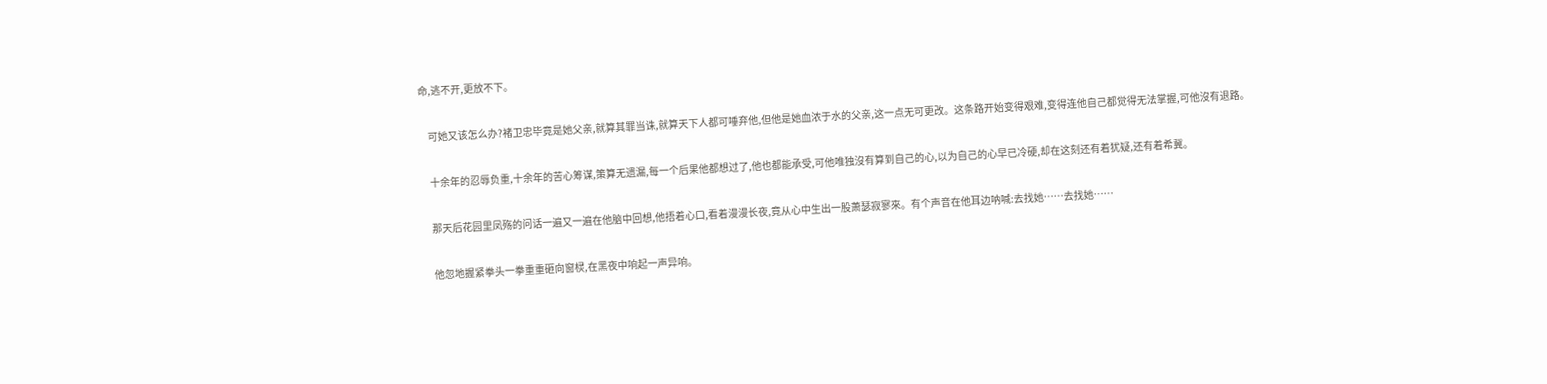命,逃不开,更放不下。

    可她又该怎么办?褚卫忠毕竟是她父亲,就算其罪当诛,就算天下人都可唾弃他,但他是她血浓于水的父亲,这一点无可更改。这条路开始变得艰难,变得连他自己都觉得无法掌握,可他沒有退路。

    十余年的忍辱负重,十余年的苦心筹谋,策算无遗漏,每一个后果他都想过了,他也都能承受,可他唯独沒有算到自己的心,以为自己的心早已冷硬,却在这刻还有着犹疑,还有着希冀。

    那天后花园里凤殇的问话一遍又一遍在他脑中回想,他捂着心口,看着漫漫长夜,竟从心中生出一股萧瑟寂寥來。有个声音在他耳边呐喊:去找她……去找她……

    他忽地握紧拳头一拳重重砸向窗棂,在黑夜中响起一声异响。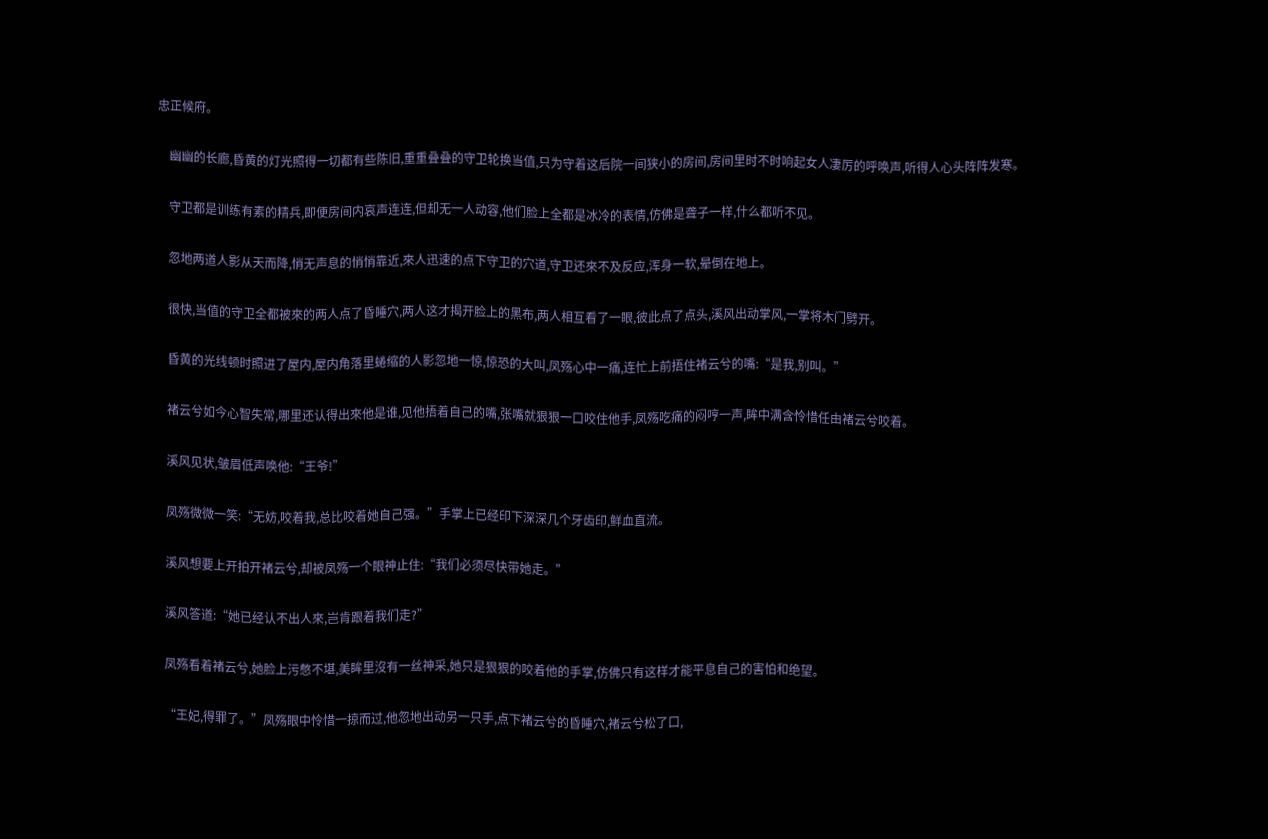忠正候府。

    幽幽的长廊,昏黄的灯光照得一切都有些陈旧,重重叠叠的守卫轮换当值,只为守着这后院一间狭小的房间,房间里时不时响起女人凄厉的呼唤声,听得人心头阵阵发寒。

    守卫都是训练有素的精兵,即便房间内哀声连连,但却无一人动容,他们脸上全都是冰冷的表情,仿佛是聋子一样,什么都听不见。

    忽地两道人影从天而降,悄无声息的悄悄靠近,來人迅速的点下守卫的穴道,守卫还來不及反应,浑身一软,晕倒在地上。

    很快,当值的守卫全都被來的两人点了昏睡穴,两人这才揭开脸上的黑布,两人相互看了一眼,彼此点了点头,溪风出动掌风,一掌将木门劈开。

    昏黄的光线顿时照进了屋内,屋内角落里蜷缩的人影忽地一惊,惊恐的大叫,凤殇心中一痛,连忙上前捂住褚云兮的嘴:“是我,别叫。”

    褚云兮如今心智失常,哪里还认得出來他是谁,见他捂着自己的嘴,张嘴就狠狠一口咬住他手,凤殇吃痛的闷哼一声,眸中满含怜惜任由褚云兮咬着。

    溪风见状,皱眉低声唤他:“王爷!”

    凤殇微微一笑:“无妨,咬着我,总比咬着她自己强。”手掌上已经印下深深几个牙齿印,鲜血直流。

    溪风想要上开拍开褚云兮,却被凤殇一个眼神止住:“我们必须尽快带她走。”

    溪风答道:“她已经认不出人來,岂肯跟着我们走?”

    凤殇看着褚云兮,她脸上污憋不堪,美眸里沒有一丝神采,她只是狠狠的咬着他的手掌,仿佛只有这样才能平息自己的害怕和绝望。

    “王妃,得罪了。”凤殇眼中怜惜一掠而过,他忽地出动另一只手,点下褚云兮的昏睡穴,褚云兮松了口,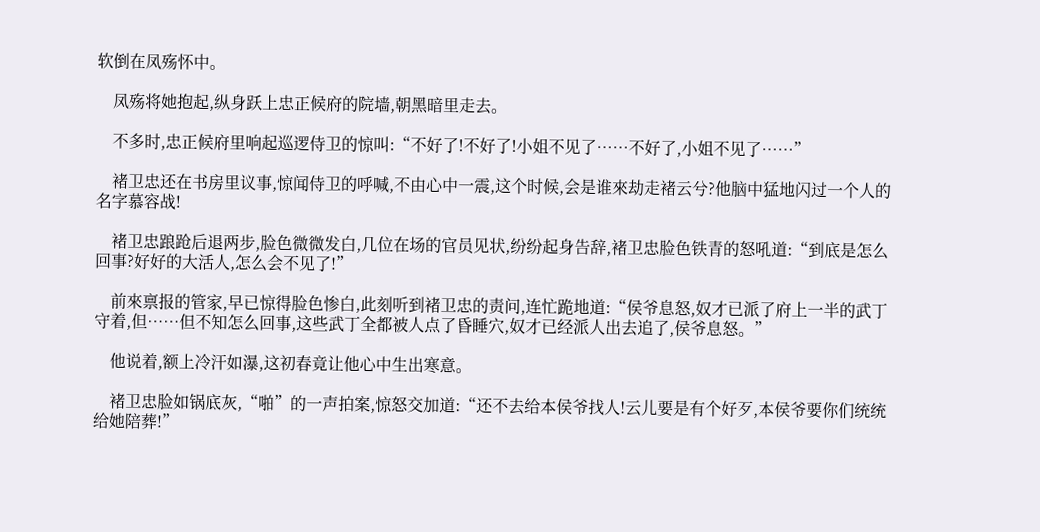软倒在凤殇怀中。

    凤殇将她抱起,纵身跃上忠正候府的院墙,朝黑暗里走去。

    不多时,忠正候府里响起巡逻侍卫的惊叫:“不好了!不好了!小姐不见了……不好了,小姐不见了……”

    褚卫忠还在书房里议事,惊闻侍卫的呼喊,不由心中一震,这个时候,会是谁來劫走褚云兮?他脑中猛地闪过一个人的名字慕容战!

    褚卫忠踉跄后退两步,脸色微微发白,几位在场的官员见状,纷纷起身告辞,褚卫忠脸色铁青的怒吼道:“到底是怎么回事?好好的大活人,怎么会不见了!”

    前來禀报的管家,早已惊得脸色惨白,此刻听到褚卫忠的责问,连忙跪地道:“侯爷息怒,奴才已派了府上一半的武丁守着,但……但不知怎么回事,这些武丁全都被人点了昏睡穴,奴才已经派人出去追了,侯爷息怒。”

    他说着,额上冷汗如瀑,这初春竟让他心中生出寒意。

    褚卫忠脸如锅底灰,“啪”的一声拍案,惊怒交加道:“还不去给本侯爷找人!云儿要是有个好歹,本侯爷要你们统统给她陪葬!”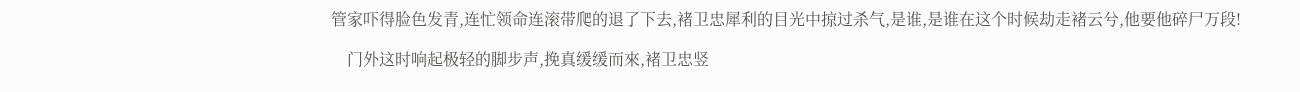管家吓得脸色发青,连忙领命连滚带爬的退了下去,褚卫忠犀利的目光中掠过杀气,是谁,是谁在这个时候劫走褚云兮,他要他碎尸万段!

    门外这时响起极轻的脚步声,挽真缓缓而來,褚卫忠竖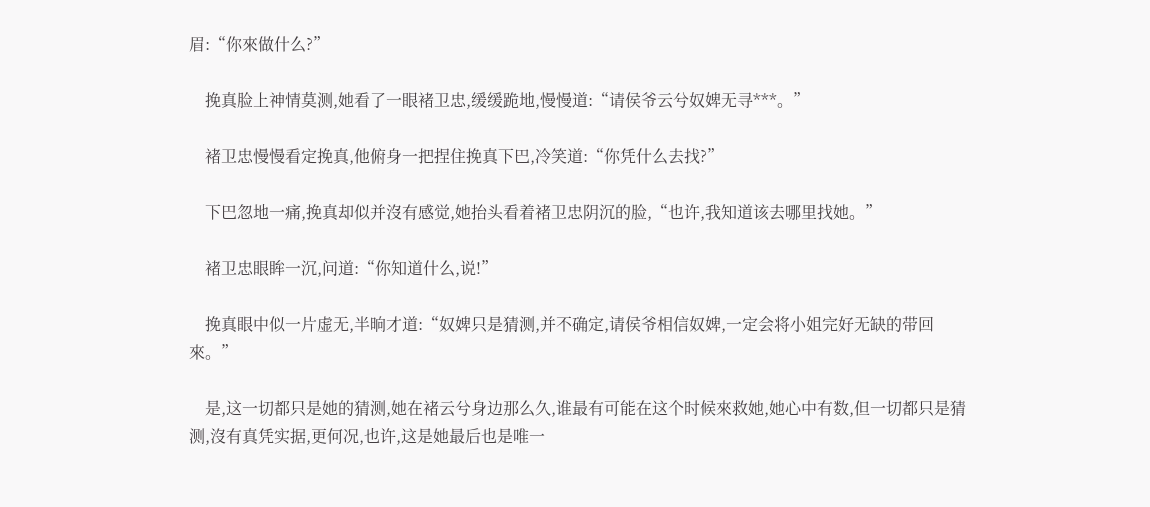眉:“你來做什么?”

    挽真脸上神情莫测,她看了一眼褚卫忠,缓缓跪地,慢慢道:“请侯爷云兮奴婢无寻***。”

    褚卫忠慢慢看定挽真,他俯身一把捏住挽真下巴,冷笑道:“你凭什么去找?”

    下巴忽地一痛,挽真却似并沒有感觉,她抬头看着褚卫忠阴沉的脸,“也许,我知道该去哪里找她。”

    褚卫忠眼眸一沉,问道:“你知道什么,说!”

    挽真眼中似一片虚无,半晌才道:“奴婢只是猜测,并不确定,请侯爷相信奴婢,一定会将小姐完好无缺的带回來。”

    是,这一切都只是她的猜测,她在褚云兮身边那么久,谁最有可能在这个时候來救她,她心中有数,但一切都只是猜测,沒有真凭实据,更何况,也许,这是她最后也是唯一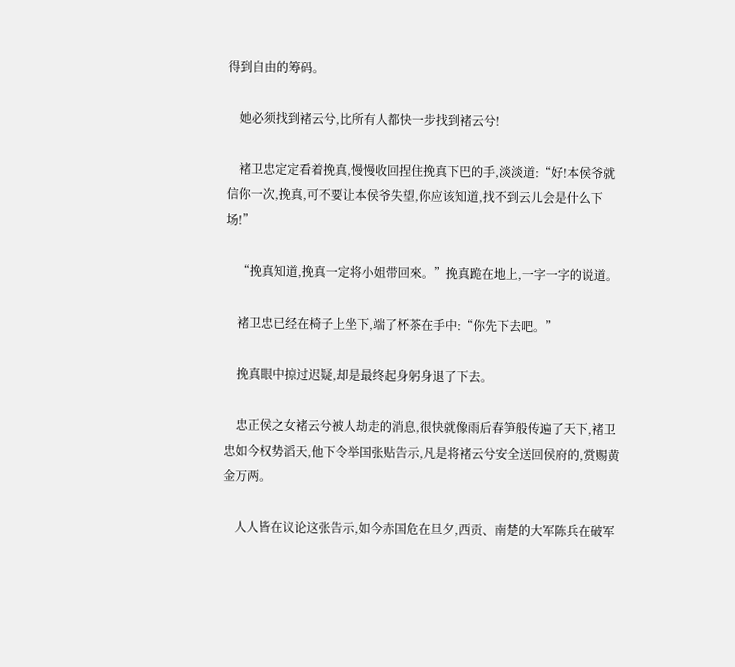得到自由的筹码。

    她必须找到褚云兮,比所有人都快一步找到褚云兮!

    褚卫忠定定看着挽真,慢慢收回捏住挽真下巴的手,淡淡道:“好!本侯爷就信你一次,挽真,可不要让本侯爷失望,你应该知道,找不到云儿会是什么下场!”

    “挽真知道,挽真一定将小姐带回來。”挽真跪在地上,一字一字的说道。

    褚卫忠已经在椅子上坐下,端了杯茶在手中:“你先下去吧。”

    挽真眼中掠过迟疑,却是最终起身躬身退了下去。

    忠正侯之女褚云兮被人劫走的消息,很快就像雨后春笋般传遍了天下,褚卫忠如今权势滔天,他下令举国张贴告示,凡是将褚云兮安全送回侯府的,赏赐黄金万两。

    人人皆在议论这张告示,如今赤国危在旦夕,西贡、南楚的大军陈兵在破军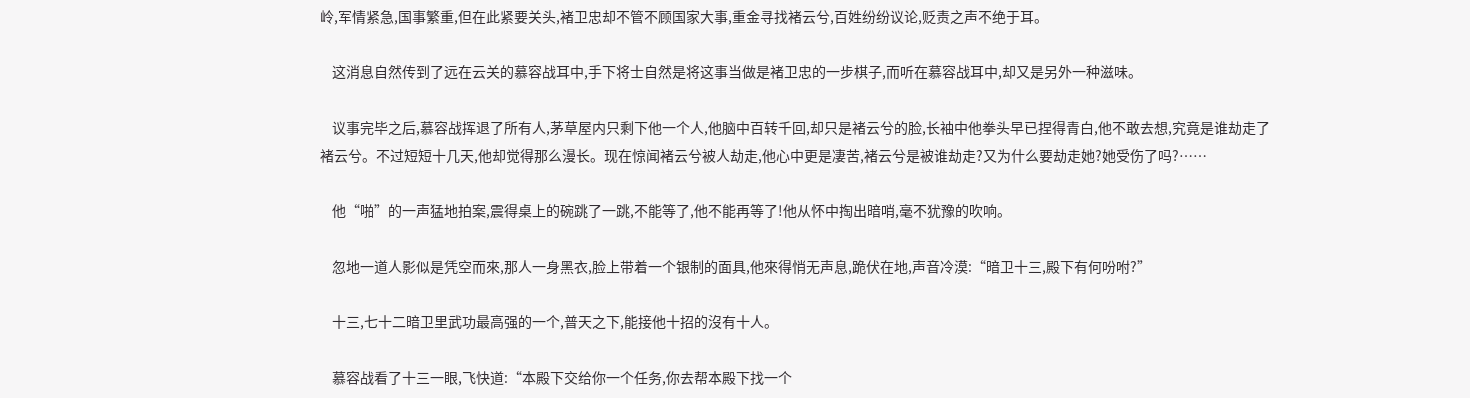岭,军情紧急,国事繁重,但在此紧要关头,褚卫忠却不管不顾国家大事,重金寻找褚云兮,百姓纷纷议论,贬责之声不绝于耳。

    这消息自然传到了远在云关的慕容战耳中,手下将士自然是将这事当做是褚卫忠的一步棋子,而听在慕容战耳中,却又是另外一种滋味。

    议事完毕之后,慕容战挥退了所有人,茅草屋内只剩下他一个人,他脑中百转千回,却只是褚云兮的脸,长袖中他拳头早已捏得青白,他不敢去想,究竟是谁劫走了褚云兮。不过短短十几天,他却觉得那么漫长。现在惊闻褚云兮被人劫走,他心中更是凄苦,褚云兮是被谁劫走?又为什么要劫走她?她受伤了吗?……

    他“啪”的一声猛地拍案,震得桌上的碗跳了一跳,不能等了,他不能再等了!他从怀中掏出暗哨,毫不犹豫的吹响。

    忽地一道人影似是凭空而來,那人一身黑衣,脸上带着一个银制的面具,他來得悄无声息,跪伏在地,声音冷漠:“暗卫十三,殿下有何吩咐?”

    十三,七十二暗卫里武功最高强的一个,普天之下,能接他十招的沒有十人。

    慕容战看了十三一眼,飞快道:“本殿下交给你一个任务,你去帮本殿下找一个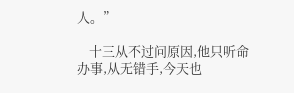人。”

    十三从不过问原因,他只听命办事,从无错手,今天也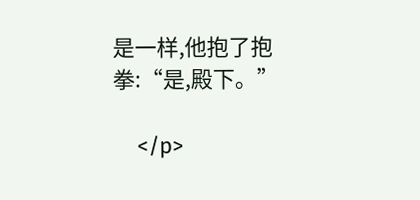是一样,他抱了抱拳:“是,殿下。”

    </p>